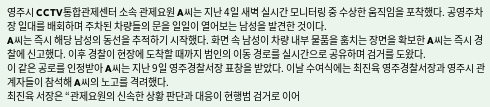영주시 CCTV통합관제센터 소속 관제요원 A씨는 지난 4일 새벽 실시간 모니터링 중 수상한 움직임을 포착했다. 공영주차장 일대를 배회하며 주차된 차량들의 문을 일일이 열어보는 남성을 발견한 것이다.
A씨는 즉시 해당 남성의 동선을 추적하기 시작했다. 화면 속 남성이 차량 내부 물품을 훔치는 장면을 확보한 A씨는 즉시 경찰에 신고했다. 이후 경찰이 현장에 도착할 때까지 범인의 이동 경로를 실시간으로 공유하며 검거를 도왔다.
이 같은 공로를 인정받아 A씨는 지난 9일 영주경찰서장 표창을 받았다. 이날 수여식에는 최진육 영주경찰서장과 영주시 관계자들이 참석해 A씨의 노고를 격려했다.
최진육 서장은 “관제요원의 신속한 상황 판단과 대응이 현행범 검거로 이어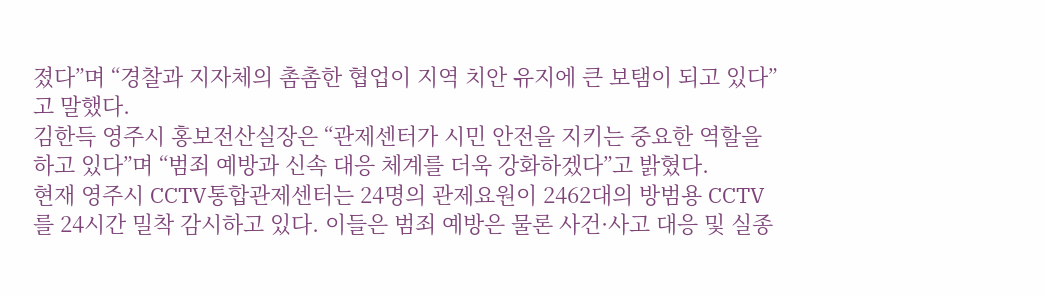졌다”며 “경찰과 지자체의 촘촘한 협업이 지역 치안 유지에 큰 보탬이 되고 있다”고 말했다.
김한득 영주시 홍보전산실장은 “관제센터가 시민 안전을 지키는 중요한 역할을 하고 있다”며 “범죄 예방과 신속 대응 체계를 더욱 강화하겠다”고 밝혔다.
현재 영주시 CCTV통합관제센터는 24명의 관제요원이 2462대의 방범용 CCTV를 24시간 밀착 감시하고 있다. 이들은 범죄 예방은 물론 사건·사고 대응 및 실종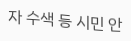자 수색 등 시민 안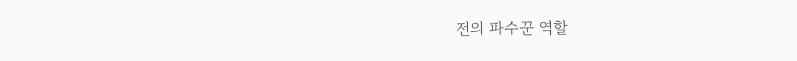전의 파수꾼 역할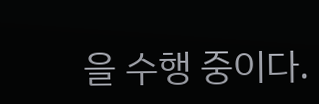을 수행 중이다.